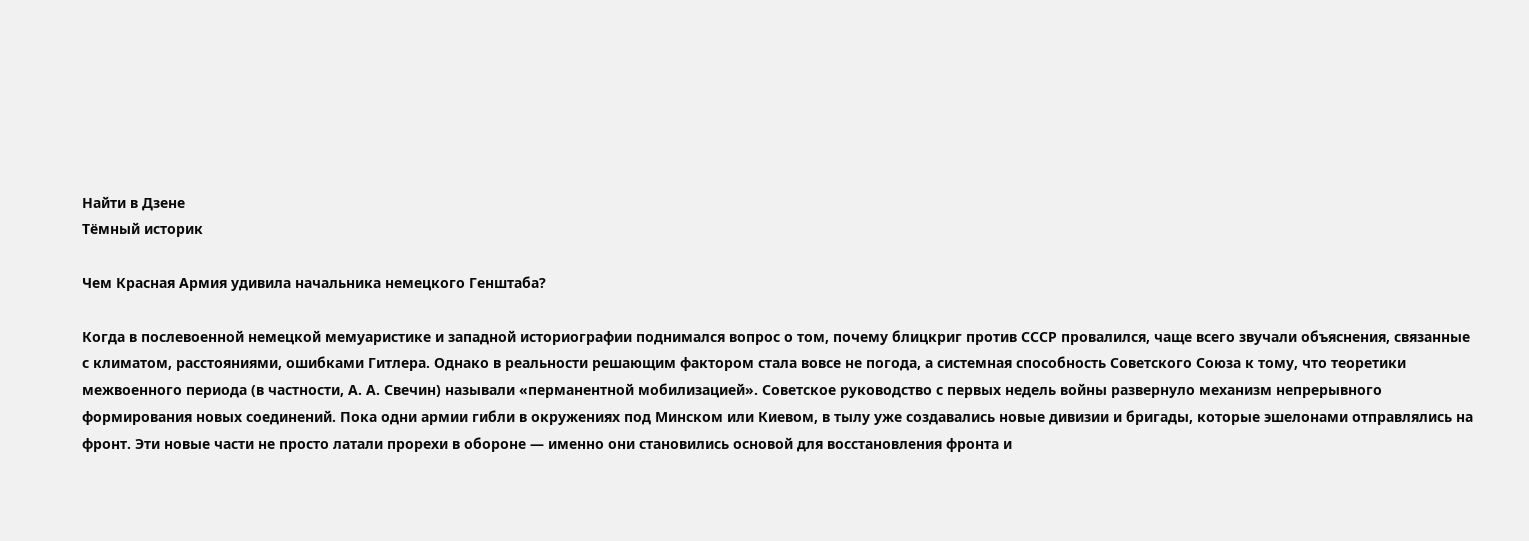Найти в Дзене
Тёмный историк

Чем Красная Армия удивила начальника немецкого Генштаба?

Когда в послевоенной немецкой мемуаристике и западной историографии поднимался вопрос о том, почему блицкриг против СССР провалился, чаще всего звучали объяснения, связанные с климатом, расстояниями, ошибками Гитлера. Однако в реальности решающим фактором стала вовсе не погода, а системная способность Советского Союза к тому, что теоретики межвоенного периода (в частности, А. А. Свечин) называли «перманентной мобилизацией». Советское руководство с первых недель войны развернуло механизм непрерывного формирования новых соединений. Пока одни армии гибли в окружениях под Минском или Киевом, в тылу уже создавались новые дивизии и бригады, которые эшелонами отправлялись на фронт. Эти новые части не просто латали прорехи в обороне — именно они становились основой для восстановления фронта и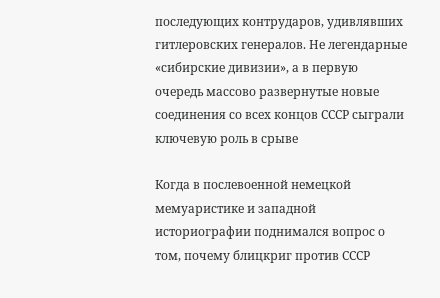последующих контрударов, удивлявших гитлеровских генералов. Не легендарные «сибирские дивизии», а в первую очередь массово развернутые новые соединения со всех концов СССР сыграли ключевую роль в срыве

Когда в послевоенной немецкой мемуаристике и западной историографии поднимался вопрос о том, почему блицкриг против СССР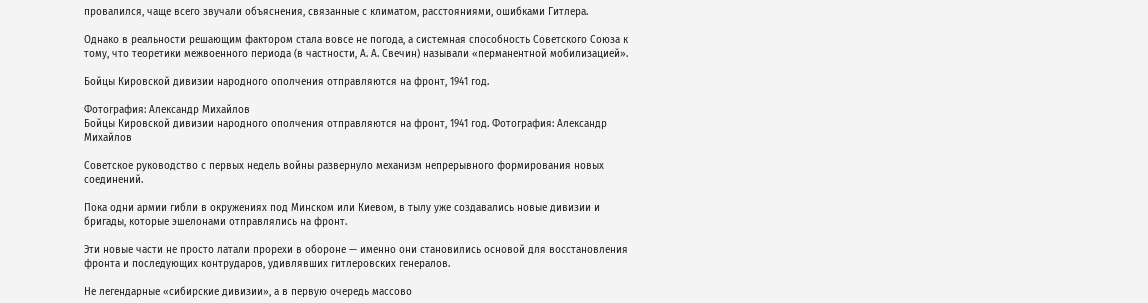провалился, чаще всего звучали объяснения, связанные с климатом, расстояниями, ошибками Гитлера.

Однако в реальности решающим фактором стала вовсе не погода, а системная способность Советского Союза к тому, что теоретики межвоенного периода (в частности, А. А. Свечин) называли «перманентной мобилизацией».

Бойцы Кировской дивизии народного ополчения отправляются на фронт, 1941 год.

Фотография: Александр Михайлов
Бойцы Кировской дивизии народного ополчения отправляются на фронт, 1941 год. Фотография: Александр Михайлов

Советское руководство с первых недель войны развернуло механизм непрерывного формирования новых соединений.

Пока одни армии гибли в окружениях под Минском или Киевом, в тылу уже создавались новые дивизии и бригады, которые эшелонами отправлялись на фронт.

Эти новые части не просто латали прорехи в обороне — именно они становились основой для восстановления фронта и последующих контрударов, удивлявших гитлеровских генералов.

Не легендарные «сибирские дивизии», а в первую очередь массово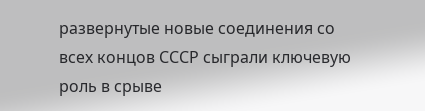развернутые новые соединения со всех концов СССР сыграли ключевую роль в срыве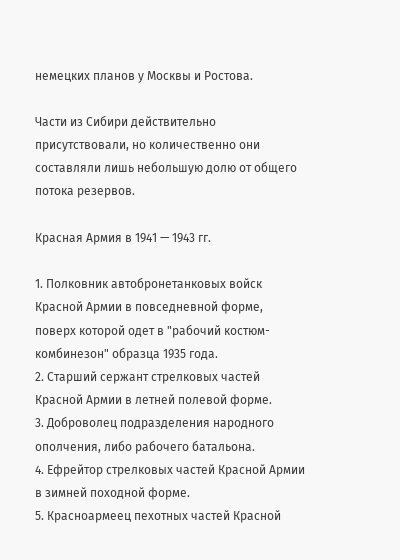немецких планов у Москвы и Ростова.

Части из Сибири действительно присутствовали, но количественно они составляли лишь небольшую долю от общего потока резервов.

Красная Армия в 1941 — 1943 гг.

1. Полковник автобронетанковых войск Красной Армии в повседневной форме, поверх которой одет в "рабочий костюм-комбинезон" образца 1935 года.
2. Старший сержант стрелковых частей Красной Армии в летней полевой форме.
3. Доброволец подразделения народного ополчения, либо рабочего батальона.
4. Ефрейтор стрелковых частей Красной Армии в зимней походной форме.
5. Красноармеец пехотных частей Красной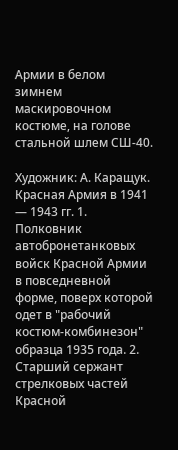Армии в белом зимнем маскировочном костюме, на голове стальной шлем СШ-40.

Художник: А. Каращук.
Красная Армия в 1941 — 1943 гг. 1. Полковник автобронетанковых войск Красной Армии в повседневной форме, поверх которой одет в "рабочий костюм-комбинезон" образца 1935 года. 2. Старший сержант стрелковых частей Красной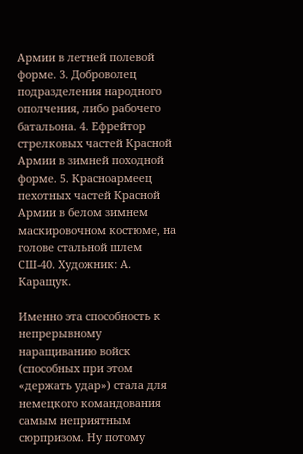Армии в летней полевой форме. 3. Доброволец подразделения народного ополчения, либо рабочего батальона. 4. Ефрейтор стрелковых частей Красной Армии в зимней походной форме. 5. Красноармеец пехотных частей Красной Армии в белом зимнем маскировочном костюме, на голове стальной шлем СШ-40. Художник: А. Каращук.

Именно эта способность к непрерывному наращиванию войск (способных при этом «держать удар») стала для немецкого командования самым неприятным сюрпризом. Ну потому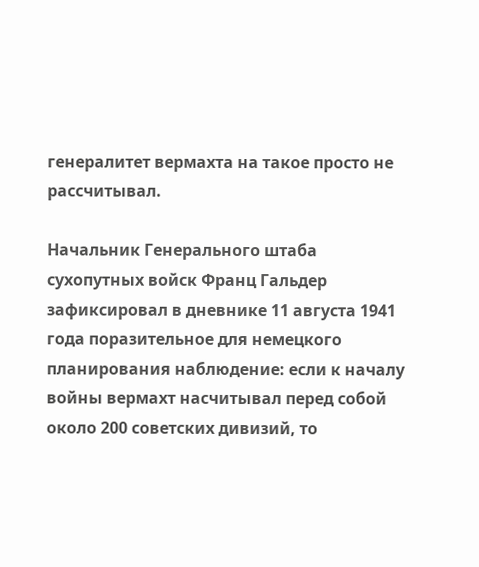генералитет вермахта на такое просто не рассчитывал.

Начальник Генерального штаба сухопутных войск Франц Гальдер зафиксировал в дневнике 11 августа 1941 года поразительное для немецкого планирования наблюдение: если к началу войны вермахт насчитывал перед собой около 200 советских дивизий, то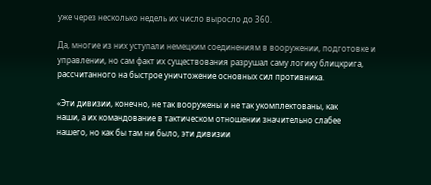уже через несколько недель их число выросло до 360.

Да, многие из них уступали немецким соединениям в вооружении, подготовке и управлении, но сам факт их существования разрушал саму логику блицкрига, рассчитанного на быстрое уничтожение основных сил противника.

«Эти дивизии, конечно, не так вооружены и не так укомплектованы, как
наши, а их командование в тактическом отношении значительно слабее
нашего, но как бы там ни было, эти дивизии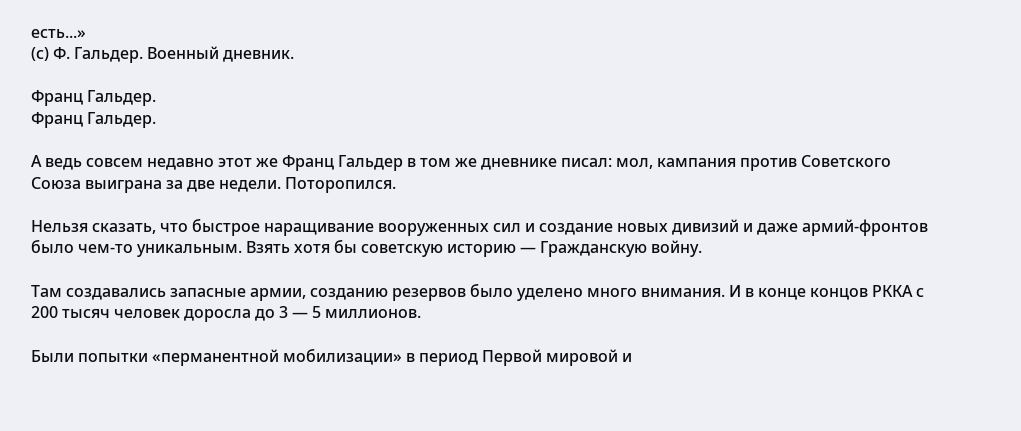есть...»
(с) Ф. Гальдер. Военный дневник.

Франц Гальдер.
Франц Гальдер.

А ведь совсем недавно этот же Франц Гальдер в том же дневнике писал: мол, кампания против Советского Союза выиграна за две недели. Поторопился.

Нельзя сказать, что быстрое наращивание вооруженных сил и создание новых дивизий и даже армий-фронтов было чем-то уникальным. Взять хотя бы советскую историю — Гражданскую войну.

Там создавались запасные армии, созданию резервов было уделено много внимания. И в конце концов РККА с 200 тысяч человек доросла до 3 — 5 миллионов.

Были попытки «перманентной мобилизации» в период Первой мировой и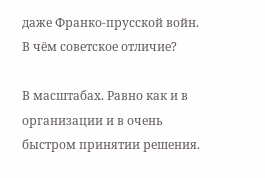даже Франко-прусской войн. В чём советское отличие?

В масштабах. Равно как и в организации и в очень быстром принятии решения.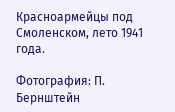Красноармейцы под Смоленском, лето 1941 года.

Фотография: П. Бернштейн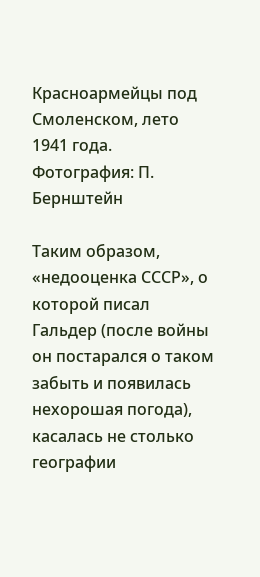Красноармейцы под Смоленском, лето 1941 года. Фотография: П. Бернштейн

Таким образом, «недооценка СССР», о которой писал Гальдер (после войны он постарался о таком забыть и появилась нехорошая погода), касалась не столько географии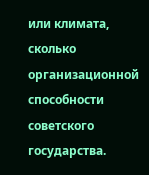или климата, сколько организационной способности советского государства.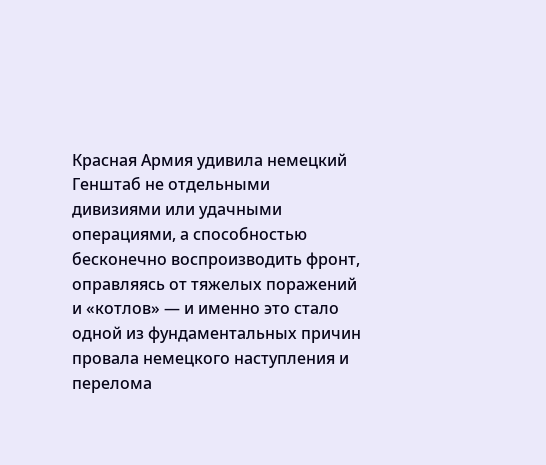Красная Армия удивила немецкий Генштаб не отдельными дивизиями или удачными операциями, а способностью бесконечно воспроизводить фронт, оправляясь от тяжелых поражений и «котлов» — и именно это стало одной из фундаментальных причин провала немецкого наступления и перелома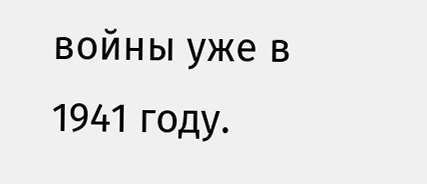войны уже в 1941 году.